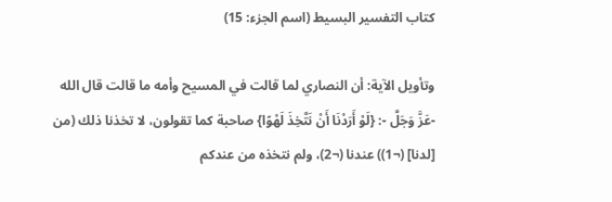كتاب التفسير البسيط (اسم الجزء: 15)

وتأويل الآية: أن النصاري لما قالت في المسيح وأمه ما قالت قال الله -عَزَّ وَجَلَّ -: {لَوْ أَرَدْنَا أَنْ نَتَّخِذَ لَهْوًا} صاحبة كما تقولون، لا تخذنا ذلك (من [لدنا] (¬1)) عندنا (¬2)، ولم نتخذه من عندكم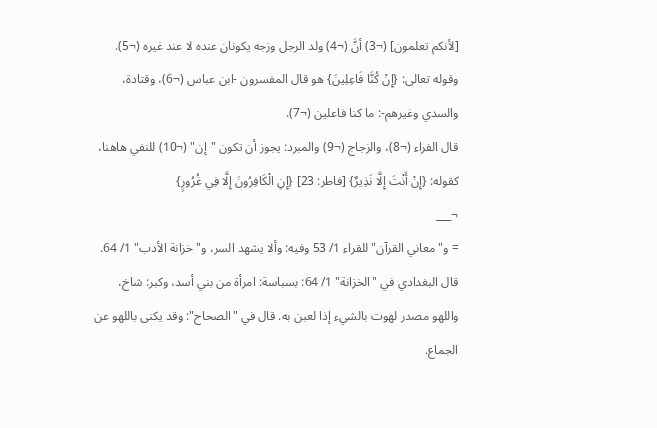[لأنكم تعلمون] (¬3) أنَّ (¬4) ولد الرجل وزجه يكونان عنده لا عند غيره (¬5).
وقوله تعالى: {إِنْ كُنَّا فَاعِلِينَ} هو قال المفسرون -ابن عباس (¬6)، وقتادة، والسدي وغيرهم-: ما كنا فاعلين (¬7).
قال الفراء (¬8)، والزجاج (¬9) والمبرد: يجوز أن تكون "إن" (¬10) للنفي هاهنا، كقوله: {إِنْ أَنْتَ إِلَّا نَذِيرٌ} [فاطر: 23] {إِنِ الْكَافِرُونَ إِلَّا فِي غُرُورٍ}
¬___
= و"معاني القرآن" للقراء 1/ 53 وفيه: وألا يشهد السر، و"خزانة الأدب" 1/ 64. قال البغدادي في "الخزانة" 1/ 64: بسباسة: امرأة من بني أسد، وكبر: شاخ، واللهو مصدر لهوت بالشيء إذا لعبن به. قال في "الصحاح": وقد يكنى باللهو عن الجماع.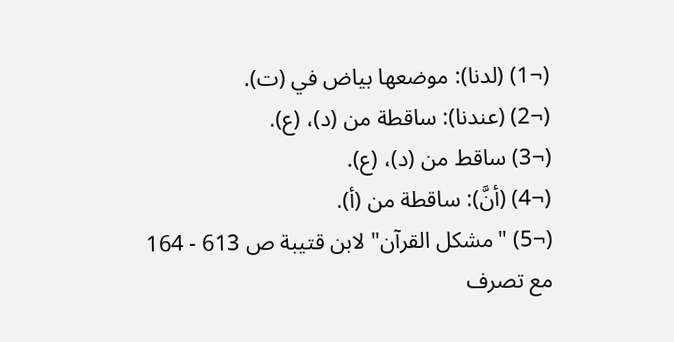(¬1) (لدنا): موضعها بياض في (ت).
(¬2) (عندنا): ساقطة من (د)، (ع).
(¬3) ساقط من (د)، (ع).
(¬4) (أنَّ): ساقطة من (أ).
(¬5) "مشكل القرآن" لابن قتيبة ص 613 - 164 مع تصرف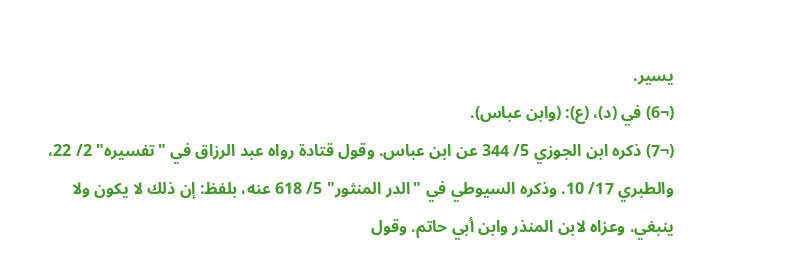يسير.
(¬6) في (د)، (ع): (وابن عباس).
(¬7) ذكره ابن الجوزي 5/ 344 عن ابن عباس. وقول قتادة رواه عبد الرزاق في "تفسيره" 2/ 22، والطبري 17/ 10. وذكره السيوطي في "الدر المنثور" 5/ 618 عنه، بلفظ: إن ذلك لا يكون ولا ينبغي. وعزاه لابن المنذر وابن أبي حاتم. وقول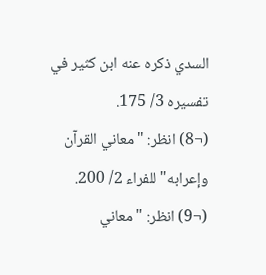السدي ذكره عنه ابن كثير في تفسيره 3/ 175.
(¬8) انظر: "معاني القرآن وإعرابه" للفراء 2/ 200.
(¬9) انظر: "معاني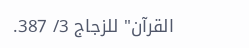القرآن" للزجاج 3/ 387.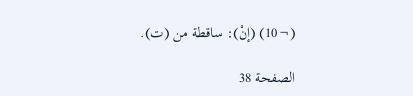(¬10) (إنْ): ساقطة من (ت).

الصفحة 38